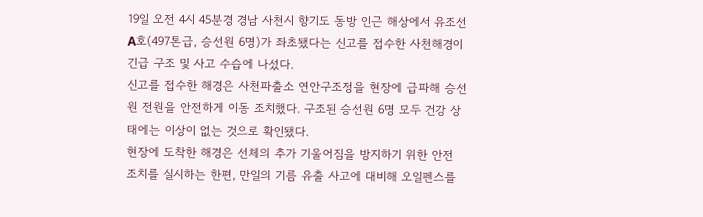19일 오전 4시 45분경 경남 사천시 향기도 동방 인근 해상에서 유조선 A호(497톤급, 승선원 6명)가 좌초됐다는 신고를 접수한 사천해경이 긴급 구조 및 사고 수습에 나섰다.
신고를 접수한 해경은 사천파출소 연안구조정을 현장에 급파해 승선원 전원을 안전하게 이동 조치했다. 구조된 승선원 6명 모두 건강 상태에는 이상이 없는 것으로 확인됐다.
현장에 도착한 해경은 선체의 추가 기울어짐을 방지하기 위한 안전 조치를 실시하는 한편, 만일의 기름 유출 사고에 대비해 오일펜스를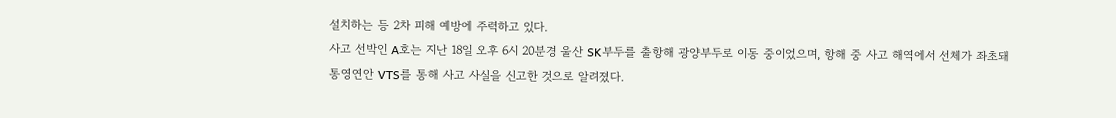설치하는 등 2차 피해 예방에 주력하고 있다.
사고 선박인 A호는 지난 18일 오후 6시 20분경 울산 SK부두를 출항해 광양부두로 이동 중이었으며, 항해 중 사고 해역에서 선체가 좌초돼 통영연안 VTS를 통해 사고 사실을 신고한 것으로 알려졌다.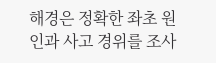해경은 정확한 좌초 원인과 사고 경위를 조사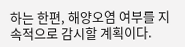하는 한편, 해양오염 여부를 지속적으로 감시할 계획이다.